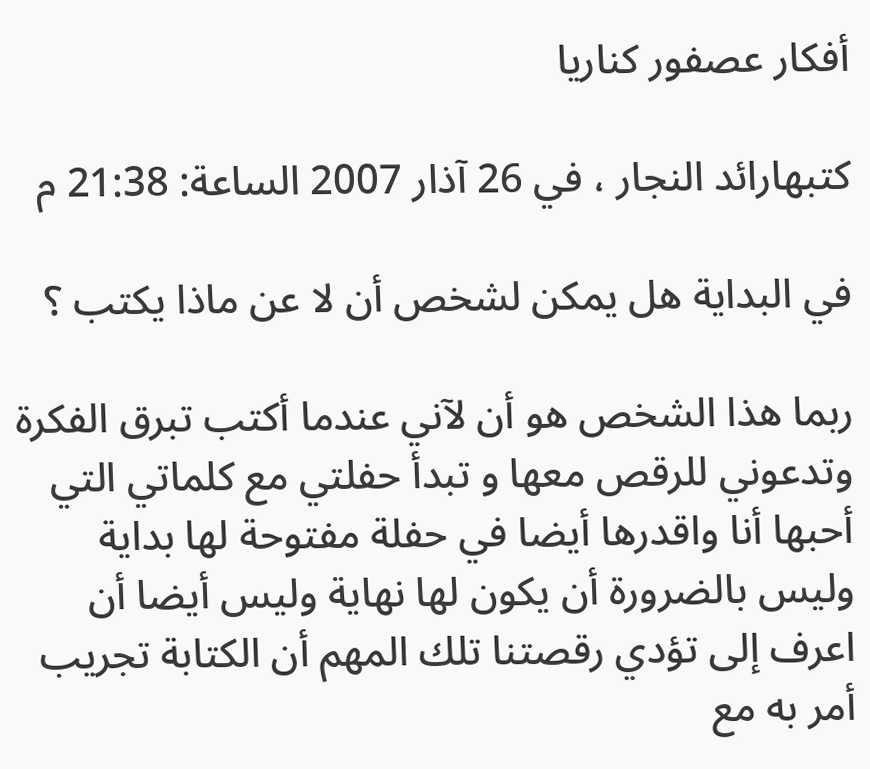أفكار عصفور كناريا

كتبهارائد النجار ، في 26 آذار 2007 الساعة: 21:38 م

في البداية هل يمكن لشخص أن لا عن ماذا يكتب ؟

ربما هذا الشخص هو أن لآني عندما أكتب تبرق الفكرة وتدعوني للرقص معها و تبدأ حفلتي مع كلماتي التي أحبها أنا واقدرها أيضا في حفلة مفتوحة لها بداية وليس بالضرورة أن يكون لها نهاية وليس أيضا أن اعرف إلى تؤدي رقصتنا تلك المهم أن الكتابة تجريب أمر به مع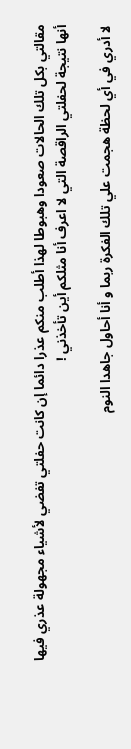مقالتي بكل تلك الحالات صعودا وهبوطا لهذا أطلب منكم عذرا دائما إن كانت حفلتي تفضي لأشياء مجهولة عذري فيها أنها نتيجة لحفلتي الراقصة التي لا اعرف أنا مثلكم أين تأخذني !

لا أدري في أي لحظة هجمت علي تلك الفكرة ربما و أنا أحاول جاهدا النوم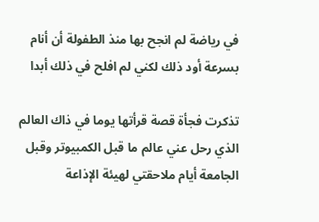في رياضة لم انجح بها منذ الطفولة أن أنام بسرعة أود ذلك لكني لم افلح في ذلك أبدا

تذكرت فجأة قصة قرأتها يوما في ذاك العالم الذي رحل عني عالم ما قبل الكمبيوتر وقبل الجامعة أيام ملاحقتي لهيئة الإذاعة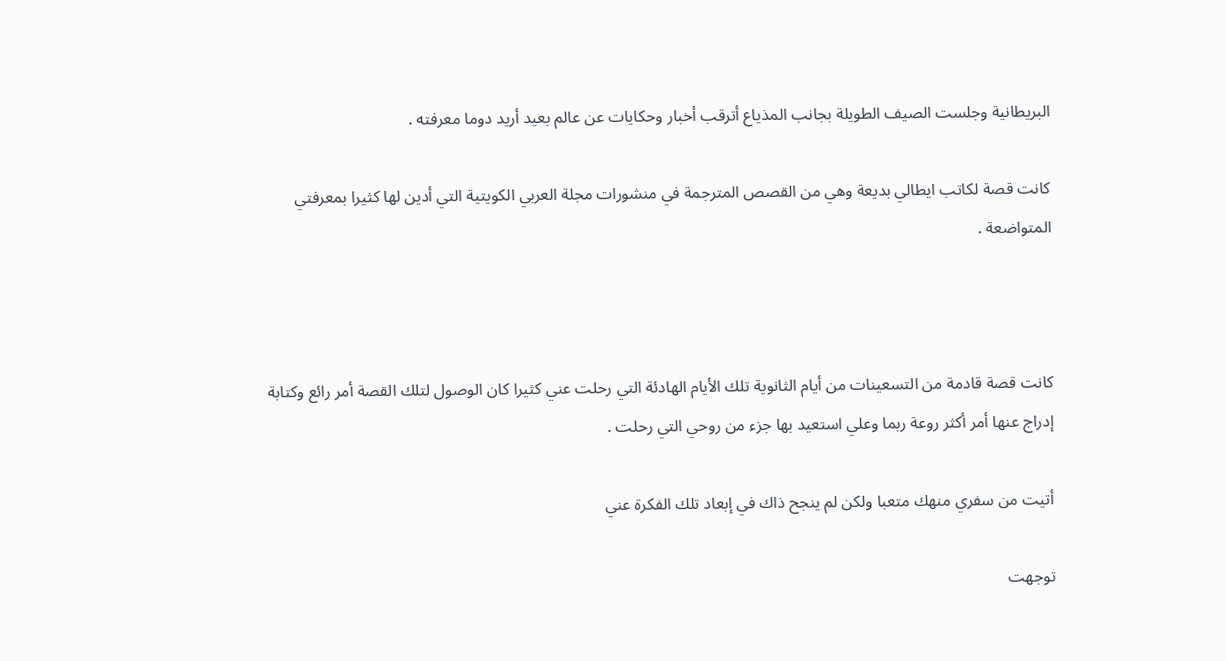البريطانية وجلست الصيف الطويلة بجانب المذياع أترقب أخبار وحكايات عن عالم بعيد أريد دوما معرفته .

كانت قصة لكاتب ايطالي بديعة وهي من القصص المترجمة في منشورات مجلة العربي الكويتية التي أدين لها كثيرا بمعرفتي المتواضعة .



كانت قصة قادمة من التسعينات من أيام الثانوية تلك الأيام الهادئة التي رحلت عني كثيرا كان الوصول لتلك القصة أمر رائع وكتابة إدراج عنها أمر أكثر روعة ربما وعلي استعيد بها جزء من روحي التي رحلت .

أتيت من سفري منهك متعبا ولكن لم ينجح ذاك في إبعاد تلك الفكرة عني

توجهت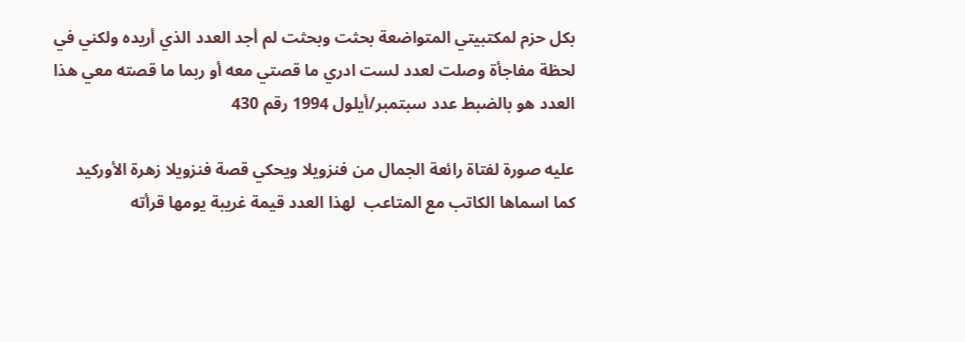بكل حزم لمكتبيتي المتواضعة بحثت وبحثت لم أجد العدد الذي أريده ولكني في لحظة مفاجأة وصلت لعدد لست ادري ما قصتي معه أو ربما ما قصته معي هذا العدد هو بالضبط عدد سبتمبر/أيلول 1994 رقم 430

عليه صورة لفتاة رائعة الجمال من فنزويلا ويحكي قصة فنزويلا زهرة الأوركيد كما اسماها الكاتب مع المتاعب  لهذا العدد قيمة غريبة يومها قرأته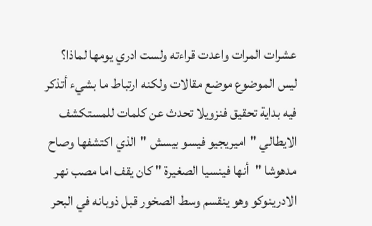عشرات المرات واعدت قراءته ولست ادري يومها لماذا؟ ليس الموضوع موضع مقالات ولكنه ارتباط ما بشيء أتذكر فيه بداية تحقيق فنزويلا تحدث عن كلمات للمستكشف الايطالي "اميريجيو فيسو بيسش "الذي اكتشفها وصاح مدهوشا "أنها فينسيا الصغيرة " كان يقف اما مصب نهر الادرينوكو وهو ينقسم وسط الصخور قبل ذوبانه في البحر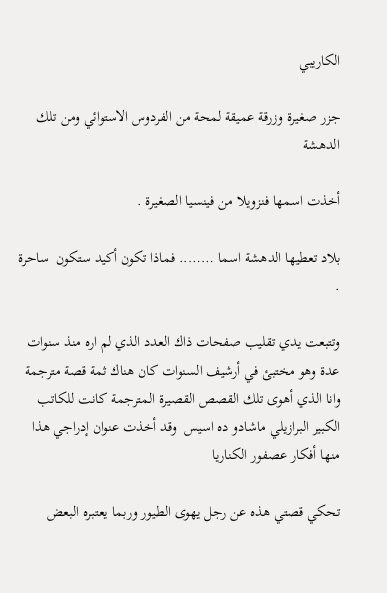الكاريبي

جزر صغيرة وزرقة عميقة لمحة من الفردوس الاستوائي ومن تلك الدهشة

أخذت اسمها فنزويلا من فينسيا الصغيرة .

بلاد تعطيها الدهشة اسما …….. فماذا تكون أكيد ستكون  ساحرة .

وتتبعت يدي تقليب صفحات ذاك العدد الذي لم اره منذ سنوات عدة وهو مختبئ في أرشيف السنوات كان هناك ثمة قصة مترجمة وانا الذي أهوى تلك القصص القصيرة المترجمة كانت للكاتب الكبير البرازيلي ماشادو ده اسيس  وقد أخذت عنوان إدراجي هذا منها أفكار عصفور الكناريا

تحكي قصتي هذه عن رجل يهوى الطيور وربما يعتبره البعض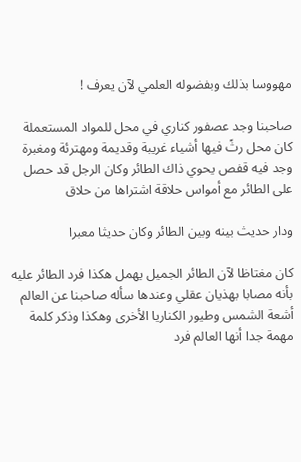مهووسا بذلك وبفضوله العلمي لآن يعرف !

صاحبنا وجد عصفور كناري في محل للمواد المستعملة كان محل رثً فيها أشياء غريبة وقديمة ومهترئة ومغبرة وجد فيه قفص يحوي ذاك الطائر وكان الرجل قد حصل على الطائر مع أمواس حلاقة اشتراها من حلاق

ودار حديث بينه وبين الطائر وكان حديثا معبرا

كان مغتاظا لآن الطائر الجميل يهمل هكذا فرد الطائر عليه بأنه مصابا بهذيان عقلي وعندها سأله صاحبنا عن العالم أشعة الشمس وطيور الكناريا الأخرى وهكذا وذكر كلمة مهمة جدا أنها العالم فرد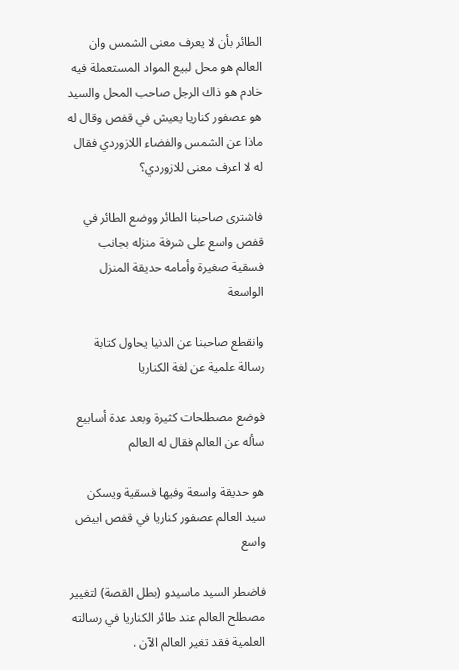الطائر بأن لا يعرف معنى الشمس وان العالم هو محل لبيع المواد المستعملة فيه خادم هو ذاك الرجل صاحب المحل والسيد هو عصفور كناريا يعيش في قفص وقال له ماذا عن الشمس والفضاء اللازوردي فقال له لا اعرف معنى للازوردي؟

فاشترى صاحبنا الطائر ووضع الطائر في قفص واسع على شرفة منزله بجانب فسقية صغيرة وأمامه حديقة المنزل الواسعة

وانقطع صاحبنا عن الدنيا يحاول كتابة رسالة علمية عن لغة الكناريا

فوضع مصطلحات كثيرة وبعد عدة أسابيع سأله عن العالم فقال له العالم

هو حديقة واسعة وفيها فسقية ويسكن سيد العالم عصفور كناريا في قفص ابيض واسع

فاضطر السيد ماسيدو (بطل القصة) لتغيير مصطلح العالم عند طائر الكناريا في رسالته العلمية فقد تغير العالم الآن .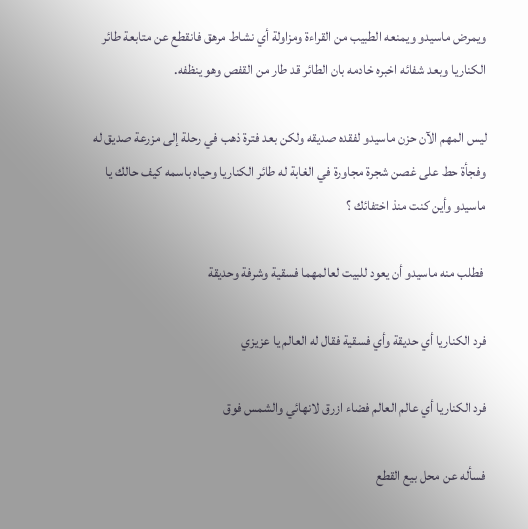ويمرض ماسيدو ويمنعه الطبيب من القراءة ومزاولة أي نشاط مرهق فانقطع عن متابعة طائر الكناريا وبعد شفائه اخبره خادمه بان الطائر قد طار من القفص وهو ينظفه.

ليس المهم الآن حزن ماسيدو لفقده صديقه ولكن بعد فترة ذهب في رحلة إلى مزرعة صديق له وفجأة حط على غصن شجرة مجاورة في الغابة له طائر الكناريا وحياه باسمه كيف حالك يا ماسيدو وأين كنت منذ اختفائك ؟

 فطلب منه ماسيدو أن يعود للبيت لعالمهما فسقية وشرفة وحديقة

فرد الكناريا أي حديقة وأي فسقية فقال له العالم يا عزيزي

فرد الكناريا أي عالم العالم فضاء ازرق لانهائي والشمس فوق

فسأله عن محل بيع القطع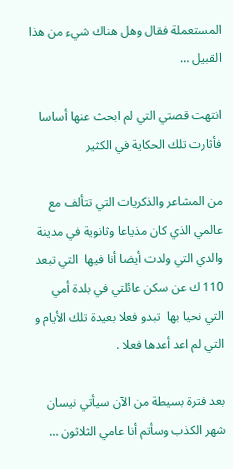المستعملة فقال وهل هناك شيء من هذا القبيل …

انتهت قصتي التي لم ابحث عنها أساسا فأثارت تلك الحكاية في الكثير

من المشاعر والذكريات التي تتألف مع عالمي الذي كان مذياعا وثانوية في مدينة والدي التي ولدت أيضا أنا فيها  التي تبعد 110 ك عن سكن عائلتي في بلدة أمي التي نحيا بها  تبدو فعلا بعيدة تلك الأيام و التي لم اعد أعدها فعلا .

بعد فترة بسيطة من الآن سيأتي نيسان شهر الكذب وسأتم أنا عامي الثلاثون …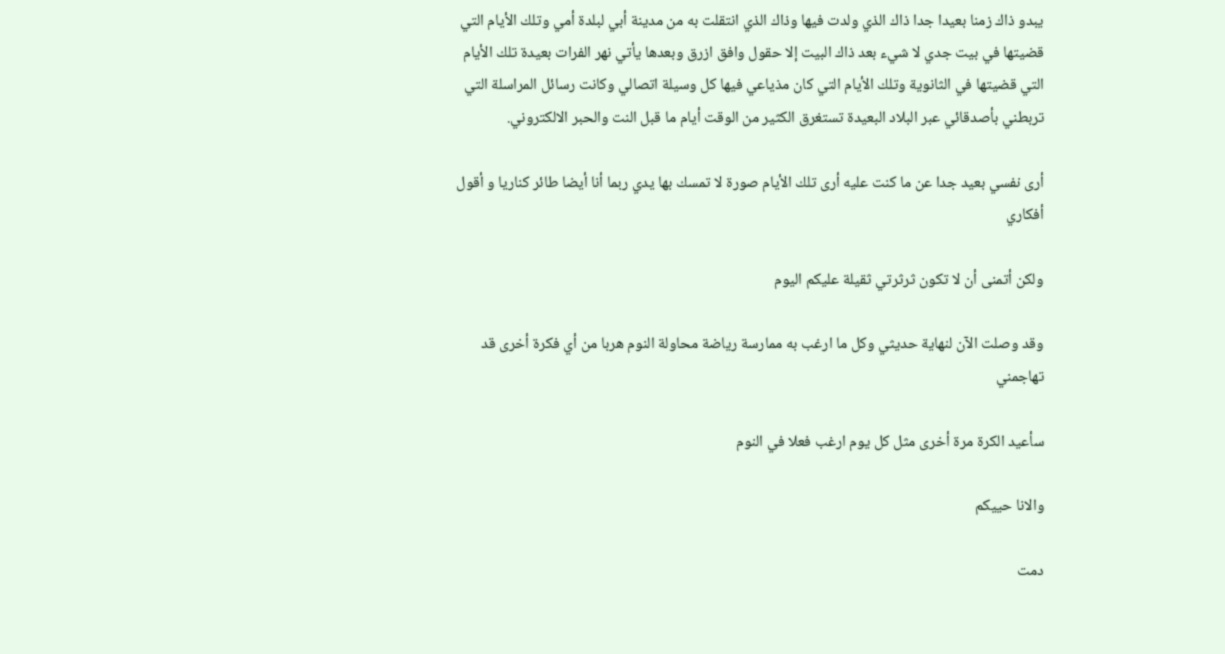يبدو ذاك زمنا بعيدا جدا ذاك الذي ولدت فيها وذاك الذي انتقلت به من مدينة أبي لبلدة أمي وتلك الأيام التي قضيتها في بيت جدي لا شيء بعد ذاك البيت إلا حقول وافق ازرق وبعدها يأتي نهر الفرات بعيدة تلك الأيام التي قضيتها في الثانوية وتلك الأيام التي كان مذياعي فيها كل وسيلة اتصالي وكانت رسائل المراسلة التي تربطني بأصدقائي عبر البلاد البعيدة تستغرق الكثير من الوقت أيام ما قبل النت والحبر الالكتروني.

أرى نفسي بعيد جدا عن ما كنت عليه أرى تلك الأيام صورة لا تمسك بها يدي ربما أنا أيضا طائر كناريا و أقول أفكاري

ولكن أتمنى أن لا تكون ثرثرتي ثقيلة عليكم اليوم

وقد وصلت الآن لنهاية حديثي وكل ما ارغب به ممارسة رياضة محاولة النوم هربا من أي فكرة أخرى قد تهاجمني

سأعيد الكرة مرة أخرى مثل كل يوم ارغب فعلا في النوم

والانا حييكم

دمت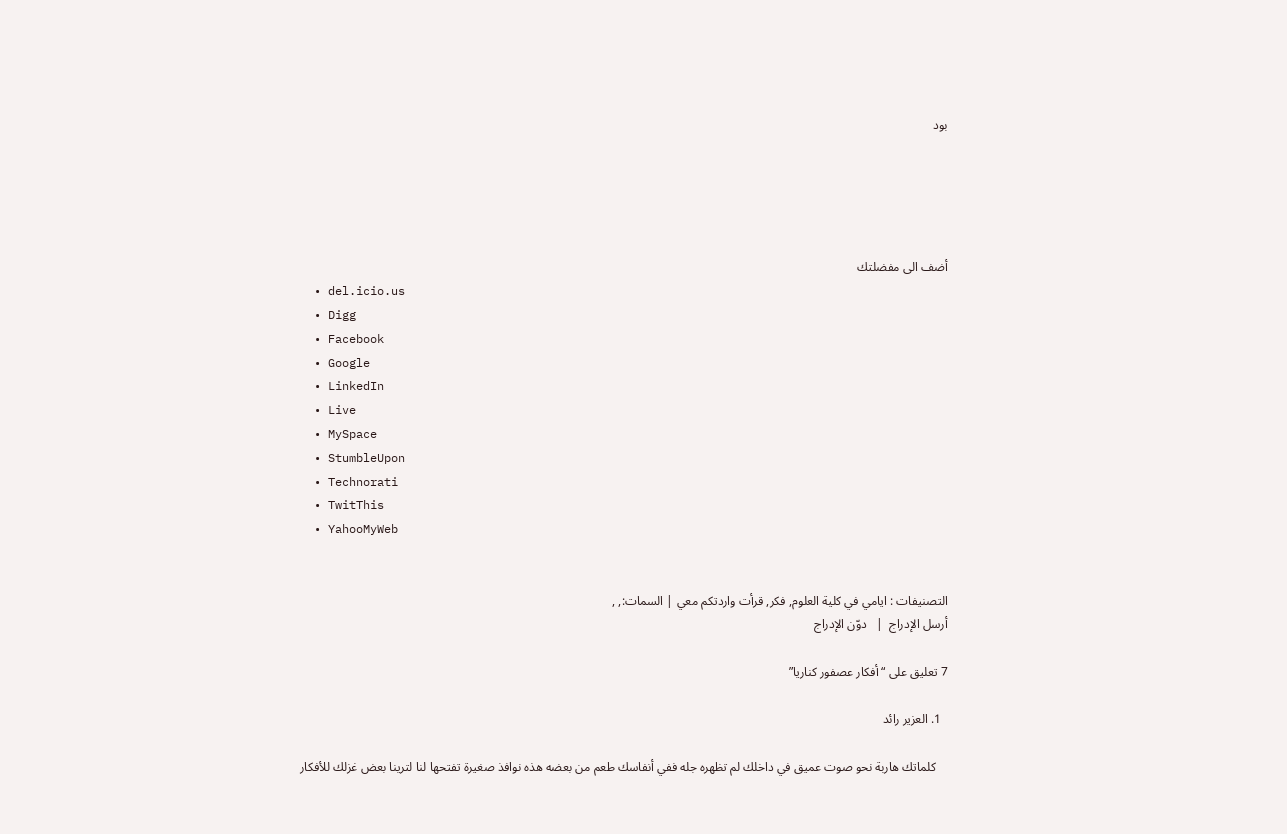بود





أضف الى مفضلتك
  • del.icio.us
  • Digg
  • Facebook
  • Google
  • LinkedIn
  • Live
  • MySpace
  • StumbleUpon
  • Technorati
  • TwitThis
  • YahooMyWeb


التصنيفات : ايامي في كلية العلوم, فكر, قرأت واردتكم معي | السمات:, ,
أرسل الإدراج  |   دوّن الإدراج

7 تعليق على “أفكار عصفور كناريا”

  1. العزير رائد

    كلماتك هاربة نحو صوت عميق في داخلك لم تظهره جله ففي أنفاسك طعم من بعضه هذه نوافذ صغيرة تفتحها لنا لترينا بعض غزلك للأفكار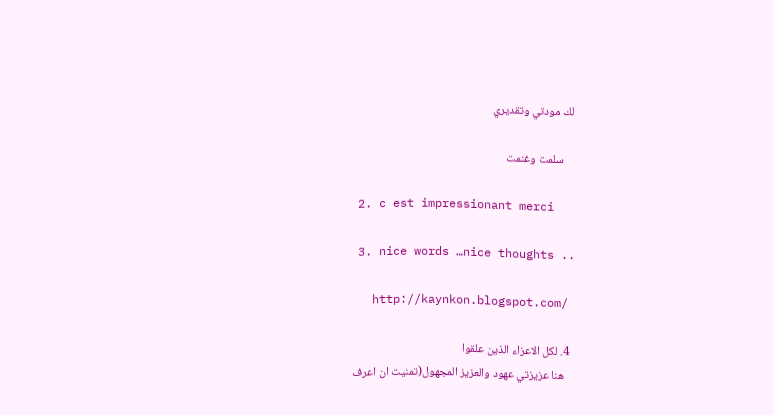لك مودتي وتقديري

    سلمت وغنمت

  2. c est impressionant merci

  3. nice words …nice thoughts ..

    http://kaynkon.blogspot.com/

  4. لكل الاعزاء الذين علقوا
    هنا عزيزتي عهود والعزيز المجهول(تمنيت ان اعرف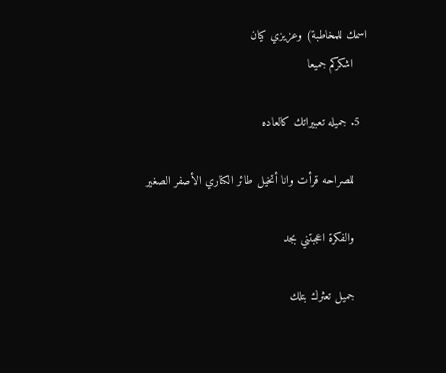اسمك للمخاطبة) وعزيزي كيان
    اشكركم جميعا

  5. جميله تعبيراتك كالعاده

    للصراحه قرأت وانا أتخيل طائر الكناري الأصفر الصغير

    والفكرة اعجبتني بجد

    جميل تعثرك بتلك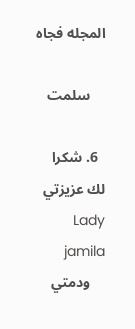المجله فجاه

    سلمت

  6. شكرا لك عزيزتي Lady jamila
    ودمتي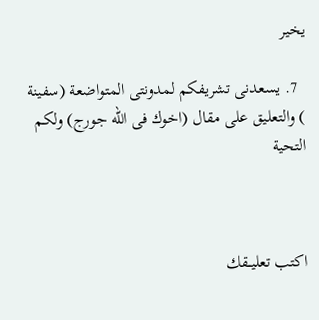يخير

  7. يسعدنى تشريفكم لمدونتى المتواضعة (سفينة ) والتعليق على مقال (اخوك فى الله جورج) ولكم التحية



اكتب تعليــقك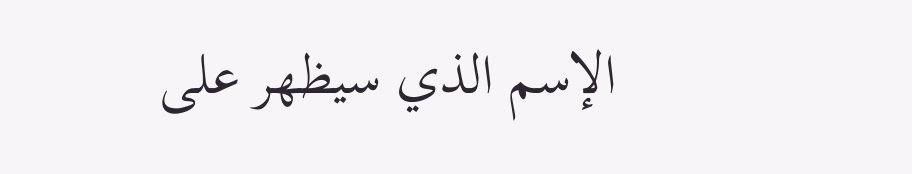الإسم الذي سيظهر على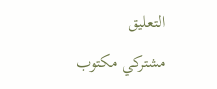التعليق
مشتركي مكتوب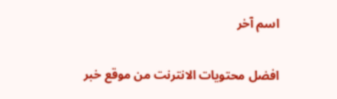اسم آخر

افضل محتويات الانترنت من موقع خبر